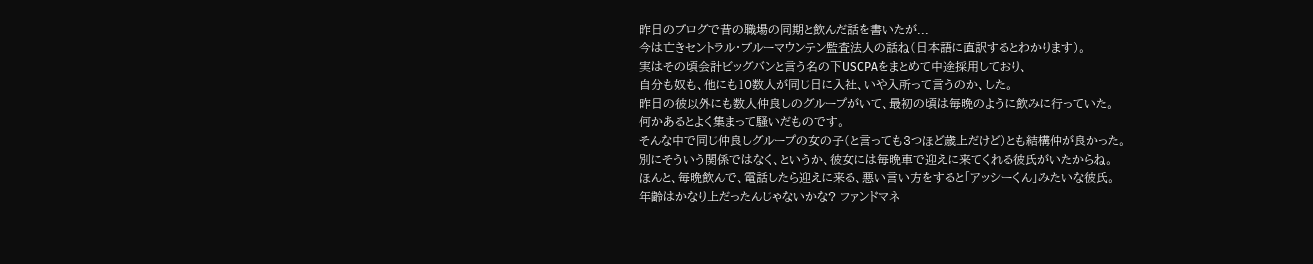昨日のブログで昔の職場の同期と飲んだ話を書いたが...
今は亡きセントラル・ブルーマウンテン監査法人の話ね(日本語に直訳するとわかります)。
実はその頃会計ビッグバンと言う名の下USCPAをまとめて中途採用しており、
自分も奴も、他にも10数人が同じ日に入社、いや入所って言うのか、した。
昨日の彼以外にも数人仲良しのグループがいて、最初の頃は毎晩のように飲みに行っていた。
何かあるとよく集まって騒いだものです。
そんな中で同じ仲良しグループの女の子(と言っても3つほど歳上だけど)とも結構仲が良かった。
別にそういう関係ではなく、というか、彼女には毎晩車で迎えに来てくれる彼氏がいたからね。
ほんと、毎晩飲んで、電話したら迎えに来る、悪い言い方をすると「アッシーくん」みたいな彼氏。
年齢はかなり上だったんじゃないかな? ファンドマネ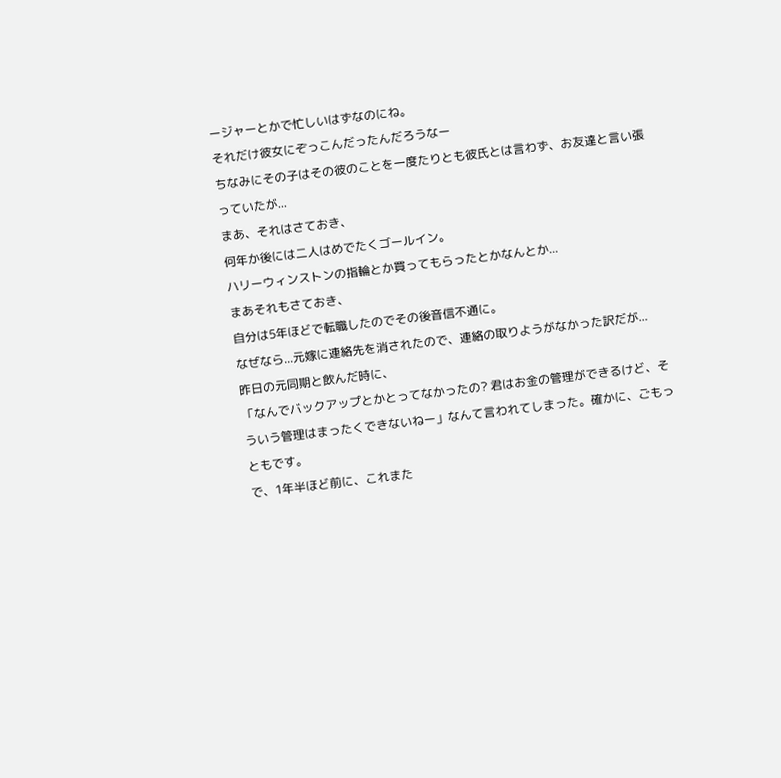ージャーとかで忙しいはずなのにね。
それだけ彼女にぞっこんだったんだろうなー
ちなみにその子はその彼のことを一度たりとも彼氏とは言わず、お友達と言い張っていたが...
まあ、それはさておき、
何年か後には二人はめでたくゴールイン。
ハリーウィンストンの指輪とか買ってもらったとかなんとか...
まあそれもさておき、
自分は5年ほどで転職したのでその後音信不通に。
なぜなら...元嫁に連絡先を消されたので、連絡の取りようがなかった訳だが...
昨日の元同期と飲んだ時に、
「なんでバックアップとかとってなかったの? 君はお金の管理ができるけど、そういう管理はまったくできないねー」なんて言われてしまった。確かに、ごもっともです。
で、1年半ほど前に、これまた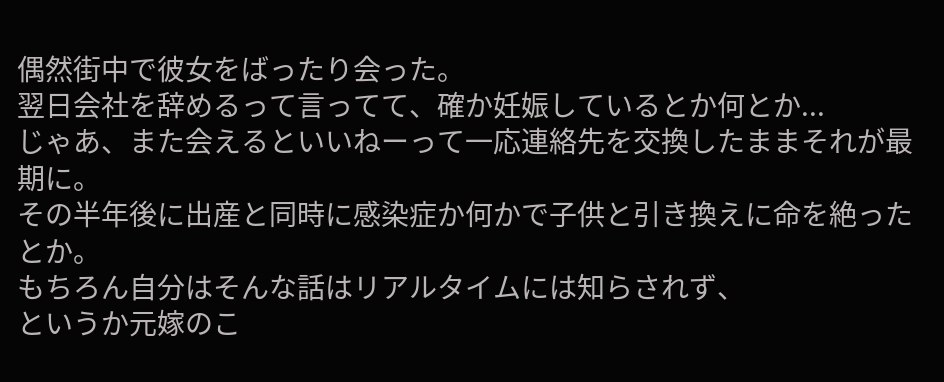偶然街中で彼女をばったり会った。
翌日会社を辞めるって言ってて、確か妊娠しているとか何とか...
じゃあ、また会えるといいねーって一応連絡先を交換したままそれが最期に。
その半年後に出産と同時に感染症か何かで子供と引き換えに命を絶ったとか。
もちろん自分はそんな話はリアルタイムには知らされず、
というか元嫁のこ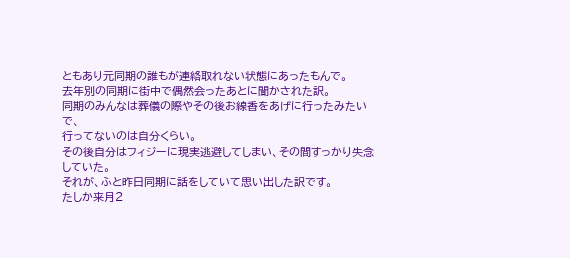ともあり元同期の誰もが連絡取れない状態にあったもんで。
去年別の同期に街中で偶然会ったあとに聞かされた訳。
同期のみんなは葬儀の際やその後お線香をあげに行ったみたいで、
行ってないのは自分くらい。
その後自分はフィジーに現実逃避してしまい、その間すっかり失念していた。
それが、ふと昨日同期に話をしていて思い出した訳です。
たしか来月2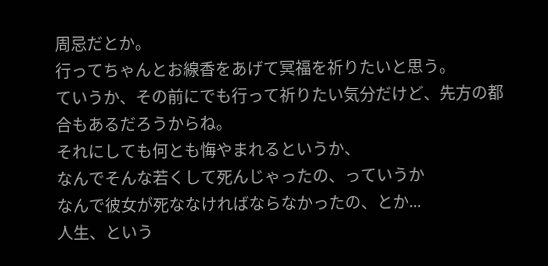周忌だとか。
行ってちゃんとお線香をあげて冥福を祈りたいと思う。
ていうか、その前にでも行って祈りたい気分だけど、先方の都合もあるだろうからね。
それにしても何とも悔やまれるというか、
なんでそんな若くして死んじゃったの、っていうか
なんで彼女が死ななければならなかったの、とか...
人生、という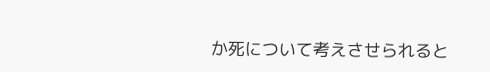か死について考えさせられると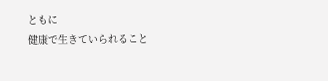ともに
健康で生きていられること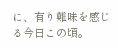に、有り難味を感じる今日この頃。